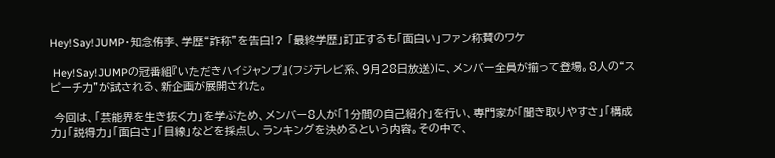Hey!Say!JUMP・知念侑李、学歴“詐称”を告白!? 「最終学歴」訂正するも「面白い」ファン称賛のワケ

 Hey!Say!JUMPの冠番組『いただきハイジャンプ』(フジテレビ系、9月28日放送)に、メンバー全員が揃って登場。8人の“スピーチ力”が試される、新企画が展開された。

 今回は、「芸能界を生き抜く力」を学ぶため、メンバー8人が「1分間の自己紹介」を行い、専門家が「聞き取りやすさ」「構成力」「説得力」「面白さ」「目線」などを採点し、ランキングを決めるという内容。その中で、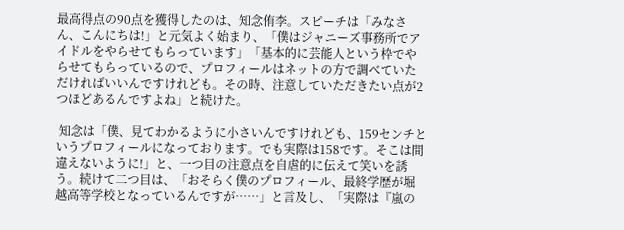最高得点の90点を獲得したのは、知念侑李。スピーチは「みなさん、こんにちは!」と元気よく始まり、「僕はジャニーズ事務所でアイドルをやらせてもらっています」「基本的に芸能人という枠でやらせてもらっているので、プロフィールはネットの方で調べていただければいいんですけれども。その時、注意していただきたい点が2つほどあるんですよね」と続けた。

 知念は「僕、見てわかるように小さいんですけれども、159センチというプロフィールになっております。でも実際は158です。そこは間違えないように!」と、一つ目の注意点を自虐的に伝えて笑いを誘う。続けて二つ目は、「おそらく僕のプロフィール、最終学歴が堀越高等学校となっているんですが……」と言及し、「実際は『嵐の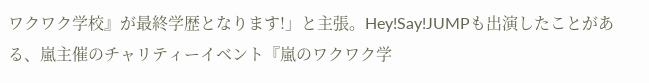ワクワク学校』が最終学歴となります!」と主張。Hey!Say!JUMPも出演したことがある、嵐主催のチャリティーイベント『嵐のワクワク学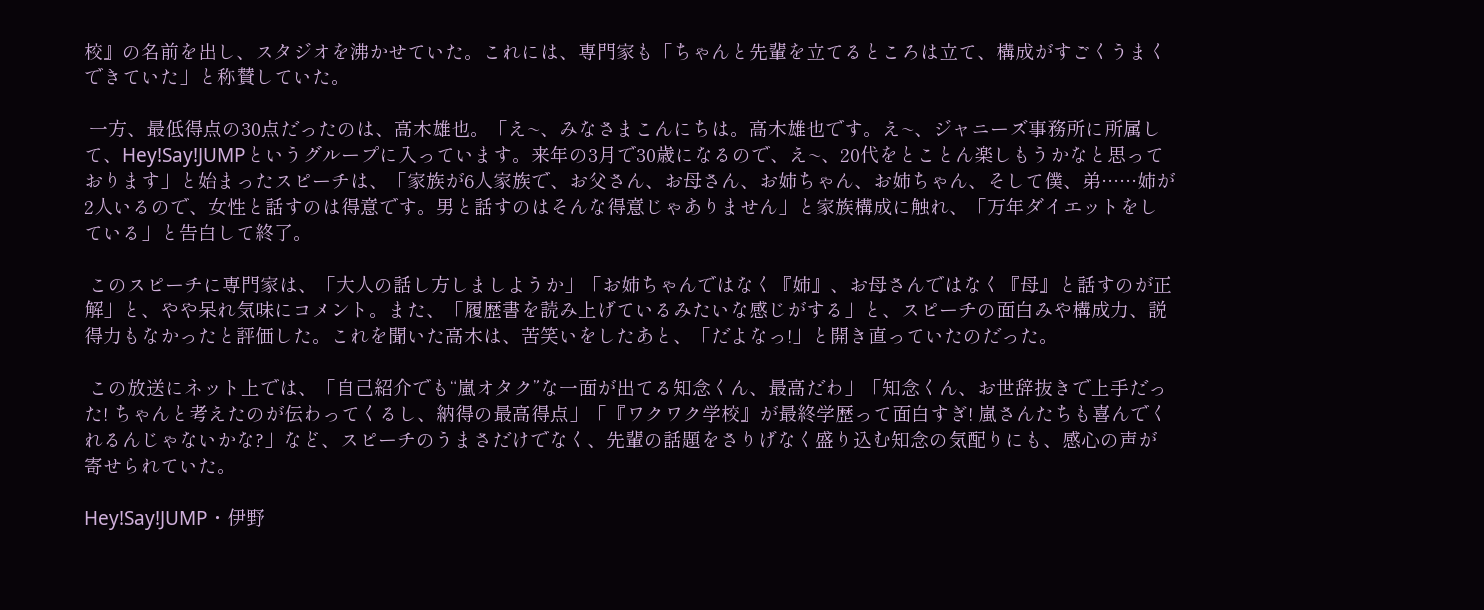校』の名前を出し、スタジオを沸かせていた。これには、専門家も「ちゃんと先輩を立てるところは立て、構成がすごくうまくできていた」と称賛していた。

 一方、最低得点の30点だったのは、高木雄也。「え~、みなさまこんにちは。高木雄也です。え~、ジャニーズ事務所に所属して、Hey!Say!JUMPというグループに入っています。来年の3月で30歳になるので、え~、20代をとことん楽しもうかなと思っております」と始まったスピーチは、「家族が6人家族で、お父さん、お母さん、お姉ちゃん、お姉ちゃん、そして僕、弟……姉が2人いるので、女性と話すのは得意です。男と話すのはそんな得意じゃありません」と家族構成に触れ、「万年ダイエットをしている」と告白して終了。

 このスピーチに専門家は、「大人の話し方しましようか」「お姉ちゃんではなく『姉』、お母さんではなく『母』と話すのが正解」と、やや呆れ気味にコメント。また、「履歴書を読み上げているみたいな感じがする」と、スピーチの面白みや構成力、説得力もなかったと評価した。これを聞いた高木は、苦笑いをしたあと、「だよなっ!」と開き直っていたのだった。

 この放送にネット上では、「自己紹介でも“嵐オタク”な一面が出てる知念くん、最高だわ」「知念くん、お世辞抜きで上手だった! ちゃんと考えたのが伝わってくるし、納得の最高得点」「『ワクワク学校』が最終学歴って面白すぎ! 嵐さんたちも喜んでくれるんじゃないかな?」など、スピーチのうまさだけでなく、先輩の話題をさりげなく盛り込む知念の気配りにも、感心の声が寄せられていた。

Hey!Say!JUMP・伊野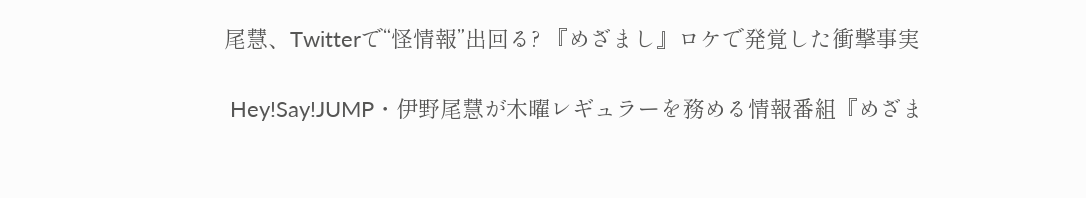尾慧、Twitterで“怪情報”出回る? 『めざまし』ロケで発覚した衝撃事実

 Hey!Say!JUMP・伊野尾慧が木曜レギュラーを務める情報番組『めざま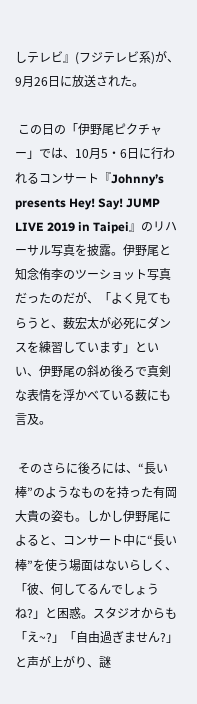しテレビ』(フジテレビ系)が、9月26日に放送された。

 この日の「伊野尾ピクチャー」では、10月5・6日に行われるコンサート『Johnny’s presents Hey! Say! JUMP LIVE 2019 in Taipei』のリハーサル写真を披露。伊野尾と知念侑李のツーショット写真だったのだが、「よく見てもらうと、薮宏太が必死にダンスを練習しています」といい、伊野尾の斜め後ろで真剣な表情を浮かべている薮にも言及。

 そのさらに後ろには、“長い棒”のようなものを持った有岡大貴の姿も。しかし伊野尾によると、コンサート中に“長い棒”を使う場面はないらしく、「彼、何してるんでしょうね?」と困惑。スタジオからも「え~?」「自由過ぎません?」と声が上がり、謎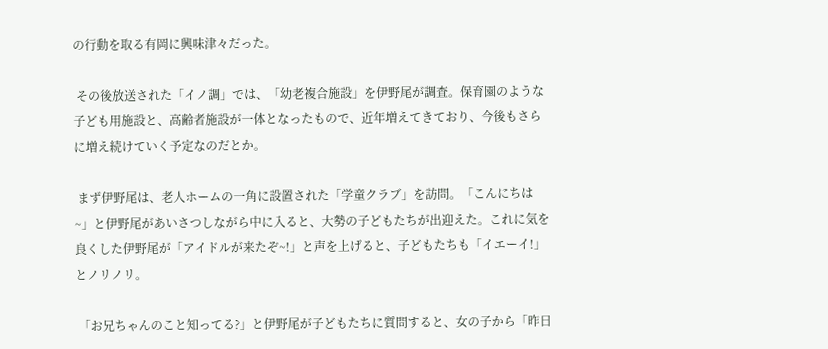の行動を取る有岡に興味津々だった。

 その後放送された「イノ調」では、「幼老複合施設」を伊野尾が調査。保育園のような子ども用施設と、高齢者施設が一体となったもので、近年増えてきており、今後もさらに増え続けていく予定なのだとか。

 まず伊野尾は、老人ホームの一角に設置された「学童クラブ」を訪問。「こんにちは~」と伊野尾があいさつしながら中に入ると、大勢の子どもたちが出迎えた。これに気を良くした伊野尾が「アイドルが来たぞ~!」と声を上げると、子どもたちも「イエーイ!」とノリノリ。

 「お兄ちゃんのこと知ってる?」と伊野尾が子どもたちに質問すると、女の子から「昨日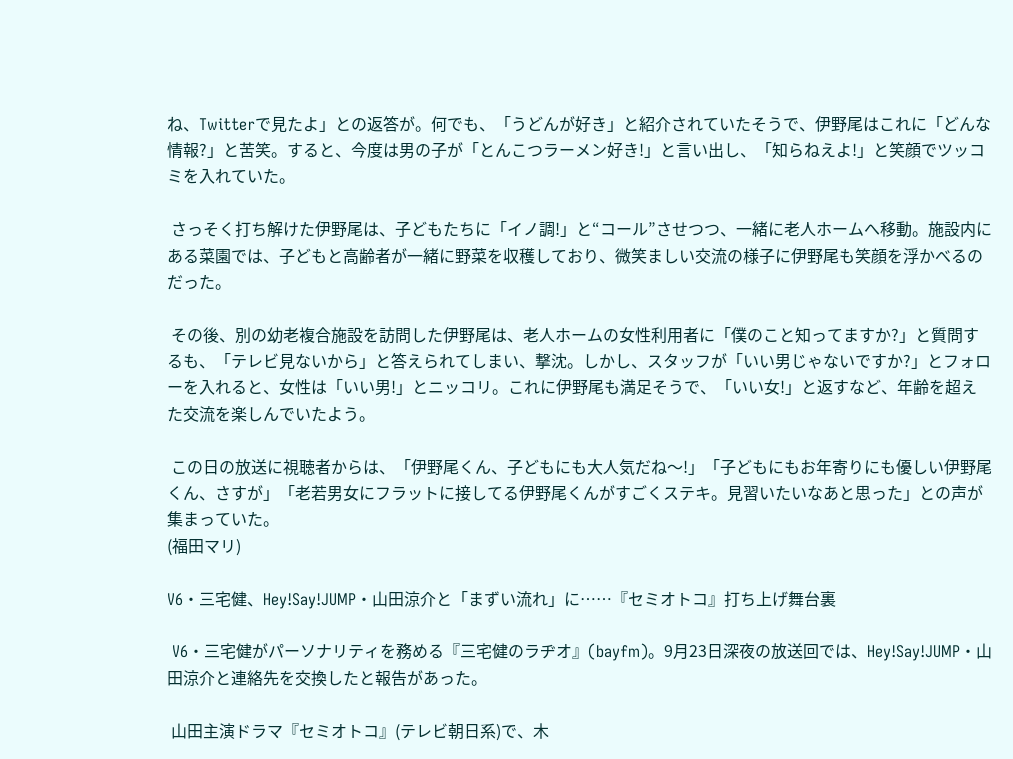ね、Twitterで見たよ」との返答が。何でも、「うどんが好き」と紹介されていたそうで、伊野尾はこれに「どんな情報?」と苦笑。すると、今度は男の子が「とんこつラーメン好き!」と言い出し、「知らねえよ!」と笑顔でツッコミを入れていた。

 さっそく打ち解けた伊野尾は、子どもたちに「イノ調!」と“コール”させつつ、一緒に老人ホームへ移動。施設内にある菜園では、子どもと高齢者が一緒に野菜を収穫しており、微笑ましい交流の様子に伊野尾も笑顔を浮かべるのだった。

 その後、別の幼老複合施設を訪問した伊野尾は、老人ホームの女性利用者に「僕のこと知ってますか?」と質問するも、「テレビ見ないから」と答えられてしまい、撃沈。しかし、スタッフが「いい男じゃないですか?」とフォローを入れると、女性は「いい男!」とニッコリ。これに伊野尾も満足そうで、「いい女!」と返すなど、年齢を超えた交流を楽しんでいたよう。

 この日の放送に視聴者からは、「伊野尾くん、子どもにも大人気だね〜!」「子どもにもお年寄りにも優しい伊野尾くん、さすが」「老若男女にフラットに接してる伊野尾くんがすごくステキ。見習いたいなあと思った」との声が集まっていた。
(福田マリ)

V6・三宅健、Hey!Say!JUMP・山田涼介と「まずい流れ」に……『セミオトコ』打ち上げ舞台裏

 V6・三宅健がパーソナリティを務める『三宅健のラヂオ』(bayfm)。9月23日深夜の放送回では、Hey!Say!JUMP・山田涼介と連絡先を交換したと報告があった。

 山田主演ドラマ『セミオトコ』(テレビ朝日系)で、木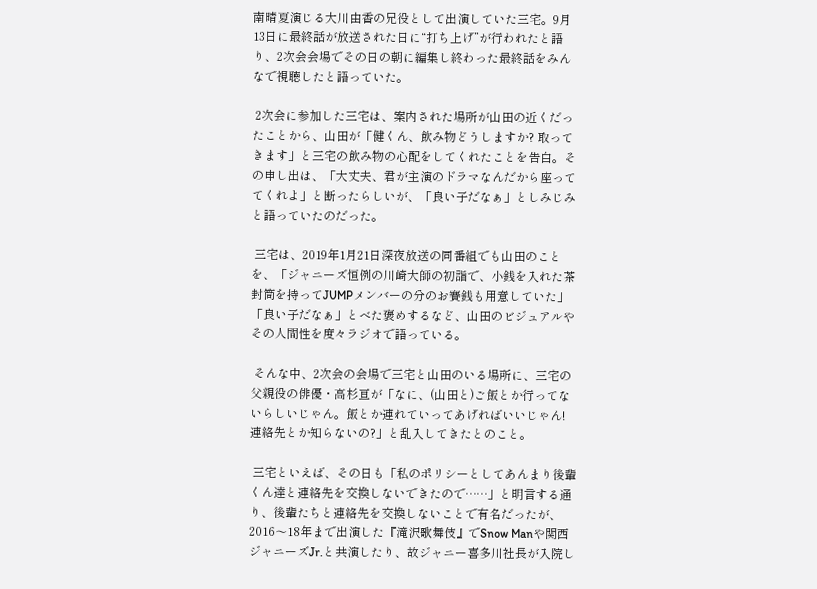南晴夏演じる大川由香の兄役として出演していた三宅。9月13日に最終話が放送された日に“打ち上げ”が行われたと語り、2次会会場でその日の朝に編集し終わった最終話をみんなで視聴したと語っていた。

 2次会に参加した三宅は、案内された場所が山田の近くだったことから、山田が「健くん、飲み物どうしますか? 取ってきます」と三宅の飲み物の心配をしてくれたことを告白。その申し出は、「大丈夫、君が主演のドラマなんだから座っててくれよ」と断ったらしいが、「良い子だなぁ」としみじみと語っていたのだった。

 三宅は、2019年1月21日深夜放送の同番組でも山田のことを、「ジャニーズ恒例の川崎大師の初詣で、小銭を入れた茶封筒を持ってJUMPメンバーの分のお賽銭も用意していた」「良い子だなぁ」とべた褒めするなど、山田のビジュアルやその人間性を度々ラジオで語っている。

 そんな中、2次会の会場で三宅と山田のいる場所に、三宅の父親役の俳優・高杉亘が「なに、(山田と)ご飯とか行ってないらしいじゃん。飯とか連れていってあげればいいじゃん! 連絡先とか知らないの?」と乱入してきたとのこと。

 三宅といえば、その日も「私のポリシーとしてあんまり後輩くん達と連絡先を交換しないできたので……」と明言する通り、後輩たちと連絡先を交換しないことで有名だったが、2016〜18年まで出演した『滝沢歌舞伎』でSnow Manや関西ジャニーズJr.と共演したり、故ジャニー喜多川社長が入院し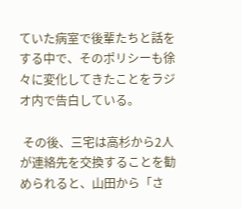ていた病室で後輩たちと話をする中で、そのポリシーも徐々に変化してきたことをラジオ内で告白している。

 その後、三宅は高杉から2人が連絡先を交換することを勧められると、山田から「さ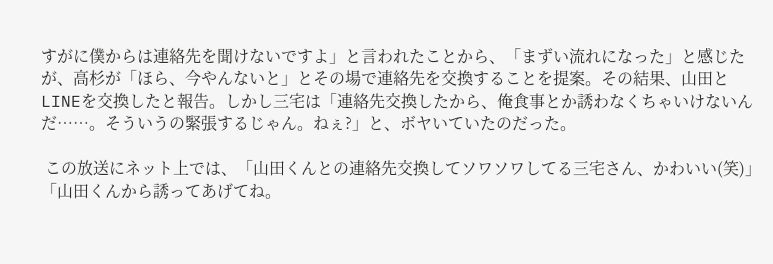すがに僕からは連絡先を聞けないですよ」と言われたことから、「まずい流れになった」と感じたが、高杉が「ほら、今やんないと」とその場で連絡先を交換することを提案。その結果、山田とLINEを交換したと報告。しかし三宅は「連絡先交換したから、俺食事とか誘わなくちゃいけないんだ……。そういうの緊張するじゃん。ねぇ?」と、ボヤいていたのだった。

 この放送にネット上では、「山田くんとの連絡先交換してソワソワしてる三宅さん、かわいい(笑)」「山田くんから誘ってあげてね。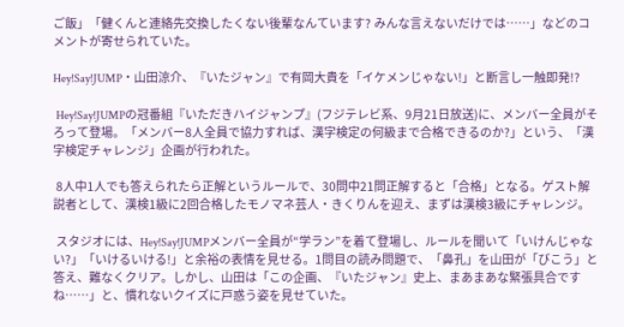ご飯」「健くんと連絡先交換したくない後輩なんています? みんな言えないだけでは……」などのコメントが寄せられていた。

Hey!Say!JUMP・山田涼介、『いたジャン』で有岡大貴を「イケメンじゃない!」と断言し一触即発!?

 Hey!Say!JUMPの冠番組『いただきハイジャンプ』(フジテレビ系、9月21日放送)に、メンバー全員がそろって登場。「メンバー8人全員で協力すれば、漢字検定の何級まで合格できるのか?」という、「漢字検定チャレンジ」企画が行われた。

 8人中1人でも答えられたら正解というルールで、30問中21問正解すると「合格」となる。ゲスト解説者として、漢検1級に2回合格したモノマネ芸人・きくりんを迎え、まずは漢検3級にチャレンジ。

 スタジオには、Hey!Say!JUMPメンバー全員が“学ラン”を着て登場し、ルールを聞いて「いけんじゃない?」「いけるいける!」と余裕の表情を見せる。1問目の読み問題で、「鼻孔」を山田が「びこう」と答え、難なくクリア。しかし、山田は「この企画、『いたジャン』史上、まあまあな緊張具合ですね……」と、慣れないクイズに戸惑う姿を見せていた。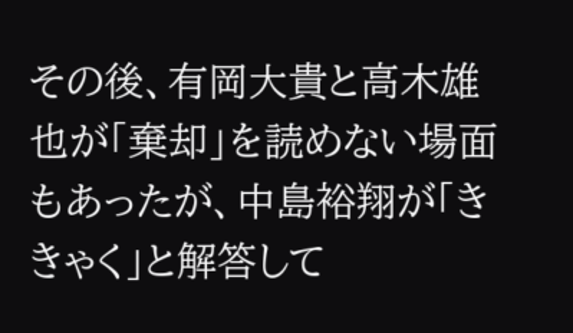その後、有岡大貴と高木雄也が「棄却」を読めない場面もあったが、中島裕翔が「ききゃく」と解答して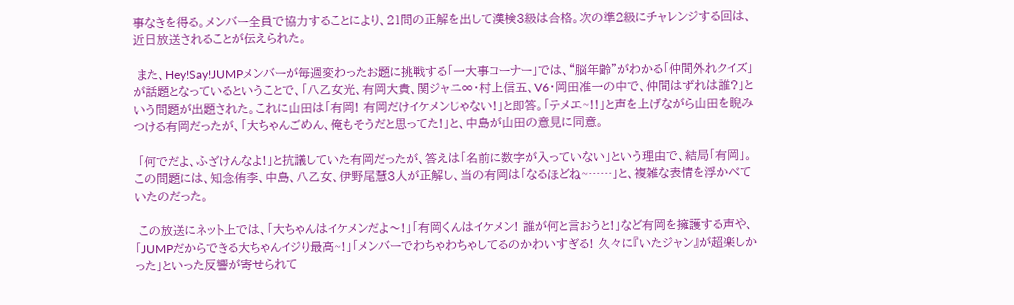事なきを得る。メンバー全員で協力することにより、21問の正解を出して漢検3級は合格。次の準2級にチャレンジする回は、近日放送されることが伝えられた。

 また、Hey!Say!JUMPメンバーが毎週変わったお題に挑戦する「一大事コーナー」では、“脳年齢”がわかる「仲間外れクイズ」が話題となっているということで、「八乙女光、有岡大貴、関ジャニ∞・村上信五、V6・岡田准一の中で、仲間はずれは誰?」という問題が出題された。これに山田は「有岡! 有岡だけイケメンじゃない!」と即答。「テメエ~!!」と声を上げながら山田を睨みつける有岡だったが、「大ちゃんごめん、俺もそうだと思ってた!」と、中島が山田の意見に同意。

 「何でだよ、ふざけんなよ!」と抗議していた有岡だったが、答えは「名前に数字が入っていない」という理由で、結局「有岡」。この問題には、知念侑李、中島、八乙女、伊野尾慧3人が正解し、当の有岡は「なるほどね~……」と、複雑な表情を浮かべていたのだった。

 この放送にネット上では、「大ちゃんはイケメンだよ〜!」「有岡くんはイケメン! 誰が何と言おうと!」など有岡を擁護する声や、「JUMPだからできる大ちゃんイジり最高~!」「メンバーでわちゃわちゃしてるのかわいすぎる! 久々に『いたジャン』が超楽しかった」といった反響が寄せられて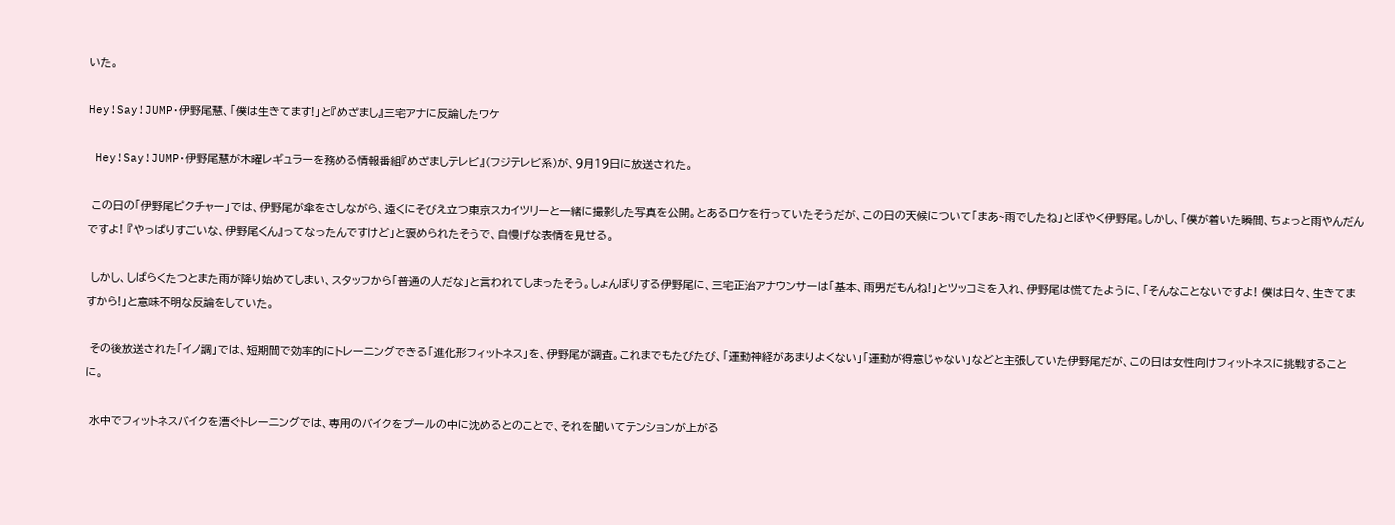いた。

Hey!Say!JUMP・伊野尾慧、「僕は生きてます!」と『めざまし』三宅アナに反論したワケ

 Hey!Say!JUMP・伊野尾慧が木曜レギュラーを務める情報番組『めざましテレビ』(フジテレビ系)が、9月19日に放送された。

 この日の「伊野尾ピクチャー」では、伊野尾が傘をさしながら、遠くにそびえ立つ東京スカイツリーと一緒に撮影した写真を公開。とあるロケを行っていたそうだが、この日の天候について「まあ~雨でしたね」とぼやく伊野尾。しかし、「僕が着いた瞬間、ちょっと雨やんだんですよ! 『やっぱりすごいな、伊野尾くん』ってなったんですけど」と褒められたそうで、自慢げな表情を見せる。

 しかし、しばらくたつとまた雨が降り始めてしまい、スタッフから「普通の人だな」と言われてしまったそう。しょんぼりする伊野尾に、三宅正治アナウンサーは「基本、雨男だもんね!」とツッコミを入れ、伊野尾は慌てたように、「そんなことないですよ! 僕は日々、生きてますから!」と意味不明な反論をしていた。

 その後放送された「イノ調」では、短期間で効率的にトレーニングできる「進化形フィットネス」を、伊野尾が調査。これまでもたびたび、「運動神経があまりよくない」「運動が得意じゃない」などと主張していた伊野尾だが、この日は女性向けフィットネスに挑戦することに。

 水中でフィットネスバイクを漕ぐトレーニングでは、専用のバイクをプールの中に沈めるとのことで、それを聞いてテンションが上がる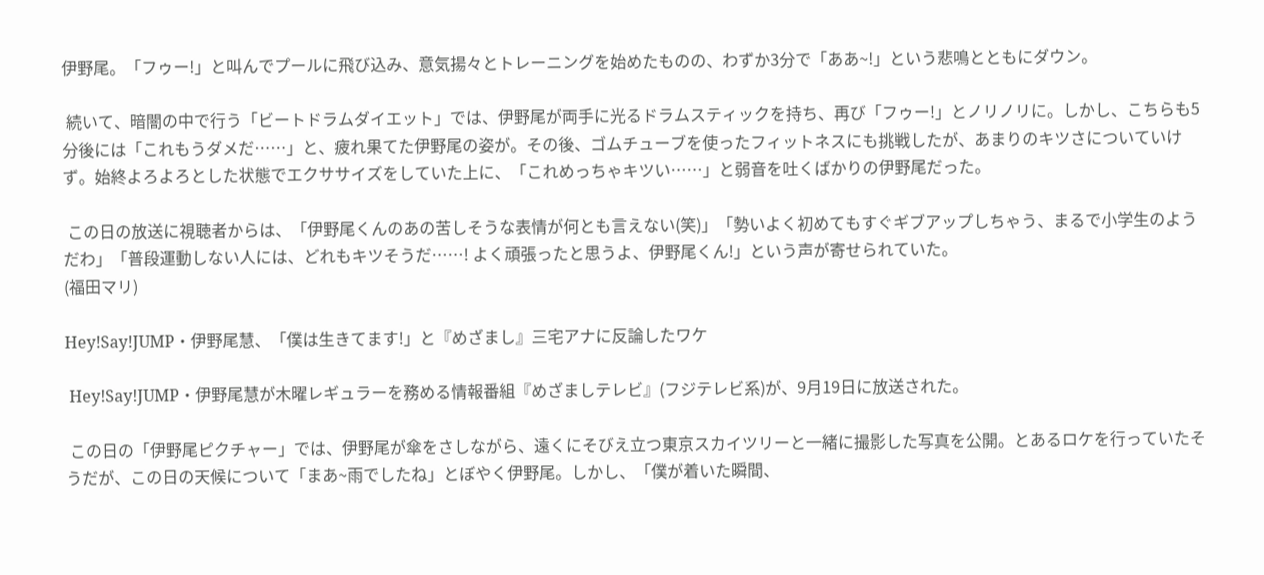伊野尾。「フゥー!」と叫んでプールに飛び込み、意気揚々とトレーニングを始めたものの、わずか3分で「ああ~!」という悲鳴とともにダウン。

 続いて、暗闇の中で行う「ビートドラムダイエット」では、伊野尾が両手に光るドラムスティックを持ち、再び「フゥー!」とノリノリに。しかし、こちらも5分後には「これもうダメだ……」と、疲れ果てた伊野尾の姿が。その後、ゴムチューブを使ったフィットネスにも挑戦したが、あまりのキツさについていけず。始終よろよろとした状態でエクササイズをしていた上に、「これめっちゃキツい……」と弱音を吐くばかりの伊野尾だった。

 この日の放送に視聴者からは、「伊野尾くんのあの苦しそうな表情が何とも言えない(笑)」「勢いよく初めてもすぐギブアップしちゃう、まるで小学生のようだわ」「普段運動しない人には、どれもキツそうだ……! よく頑張ったと思うよ、伊野尾くん!」という声が寄せられていた。
(福田マリ)

Hey!Say!JUMP・伊野尾慧、「僕は生きてます!」と『めざまし』三宅アナに反論したワケ

 Hey!Say!JUMP・伊野尾慧が木曜レギュラーを務める情報番組『めざましテレビ』(フジテレビ系)が、9月19日に放送された。

 この日の「伊野尾ピクチャー」では、伊野尾が傘をさしながら、遠くにそびえ立つ東京スカイツリーと一緒に撮影した写真を公開。とあるロケを行っていたそうだが、この日の天候について「まあ~雨でしたね」とぼやく伊野尾。しかし、「僕が着いた瞬間、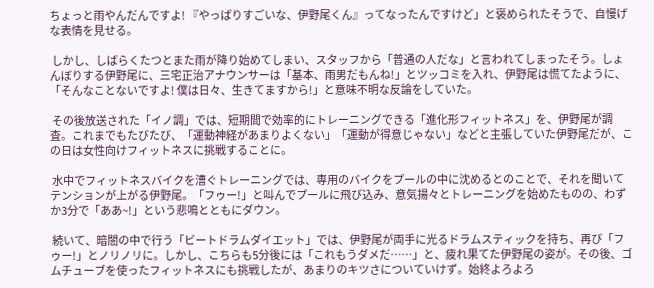ちょっと雨やんだんですよ! 『やっぱりすごいな、伊野尾くん』ってなったんですけど」と褒められたそうで、自慢げな表情を見せる。

 しかし、しばらくたつとまた雨が降り始めてしまい、スタッフから「普通の人だな」と言われてしまったそう。しょんぼりする伊野尾に、三宅正治アナウンサーは「基本、雨男だもんね!」とツッコミを入れ、伊野尾は慌てたように、「そんなことないですよ! 僕は日々、生きてますから!」と意味不明な反論をしていた。

 その後放送された「イノ調」では、短期間で効率的にトレーニングできる「進化形フィットネス」を、伊野尾が調査。これまでもたびたび、「運動神経があまりよくない」「運動が得意じゃない」などと主張していた伊野尾だが、この日は女性向けフィットネスに挑戦することに。

 水中でフィットネスバイクを漕ぐトレーニングでは、専用のバイクをプールの中に沈めるとのことで、それを聞いてテンションが上がる伊野尾。「フゥー!」と叫んでプールに飛び込み、意気揚々とトレーニングを始めたものの、わずか3分で「ああ~!」という悲鳴とともにダウン。

 続いて、暗闇の中で行う「ビートドラムダイエット」では、伊野尾が両手に光るドラムスティックを持ち、再び「フゥー!」とノリノリに。しかし、こちらも5分後には「これもうダメだ……」と、疲れ果てた伊野尾の姿が。その後、ゴムチューブを使ったフィットネスにも挑戦したが、あまりのキツさについていけず。始終よろよろ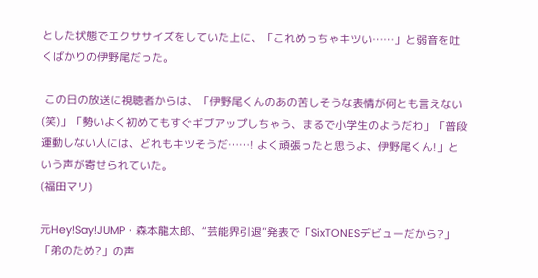とした状態でエクササイズをしていた上に、「これめっちゃキツい……」と弱音を吐くばかりの伊野尾だった。

 この日の放送に視聴者からは、「伊野尾くんのあの苦しそうな表情が何とも言えない(笑)」「勢いよく初めてもすぐギブアップしちゃう、まるで小学生のようだわ」「普段運動しない人には、どれもキツそうだ……! よく頑張ったと思うよ、伊野尾くん!」という声が寄せられていた。
(福田マリ)

元Hey!Say!JUMP・森本龍太郎、“芸能界引退”発表で「SixTONESデビューだから?」「弟のため?」の声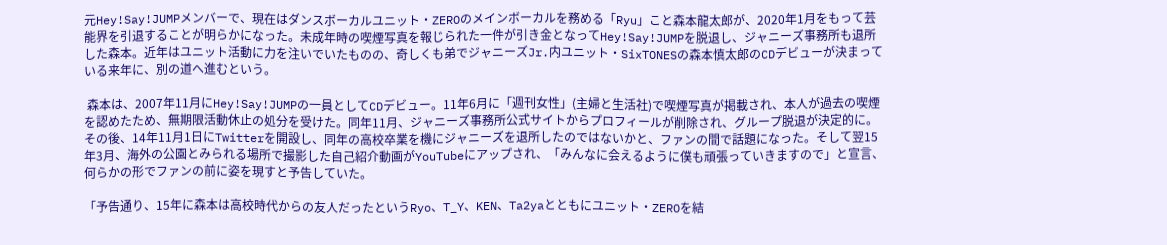元Hey!Say!JUMPメンバーで、現在はダンスボーカルユニット・ZEROのメインボーカルを務める「Ryu」こと森本龍太郎が、2020年1月をもって芸能界を引退することが明らかになった。未成年時の喫煙写真を報じられた一件が引き金となってHey!Say!JUMPを脱退し、ジャニーズ事務所も退所した森本。近年はユニット活動に力を注いでいたものの、奇しくも弟でジャニーズJr.内ユニット・SixTONESの森本慎太郎のCDデビューが決まっている来年に、別の道へ進むという。

 森本は、2007年11月にHey!Say!JUMPの一員としてCDデビュー。11年6月に「週刊女性」(主婦と生活社)で喫煙写真が掲載され、本人が過去の喫煙を認めたため、無期限活動休止の処分を受けた。同年11月、ジャニーズ事務所公式サイトからプロフィールが削除され、グループ脱退が決定的に。その後、14年11月1日にTwitterを開設し、同年の高校卒業を機にジャニーズを退所したのではないかと、ファンの間で話題になった。そして翌15年3月、海外の公園とみられる場所で撮影した自己紹介動画がYouTubeにアップされ、「みんなに会えるように僕も頑張っていきますので」と宣言、何らかの形でファンの前に姿を現すと予告していた。

「予告通り、15年に森本は高校時代からの友人だったというRyo、T_Y、KEN、Ta2yaとともにユニット・ZEROを結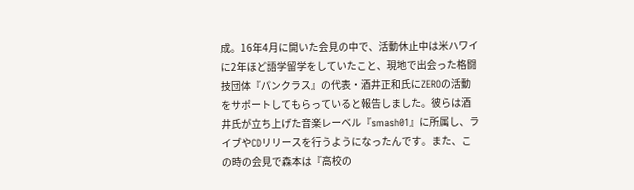成。16年4月に開いた会見の中で、活動休止中は米ハワイに2年ほど語学留学をしていたこと、現地で出会った格闘技団体『パンクラス』の代表・酒井正和氏にZEROの活動をサポートしてもらっていると報告しました。彼らは酒井氏が立ち上げた音楽レーベル『smash01』に所属し、ライブやCDリリースを行うようになったんです。また、この時の会見で森本は『高校の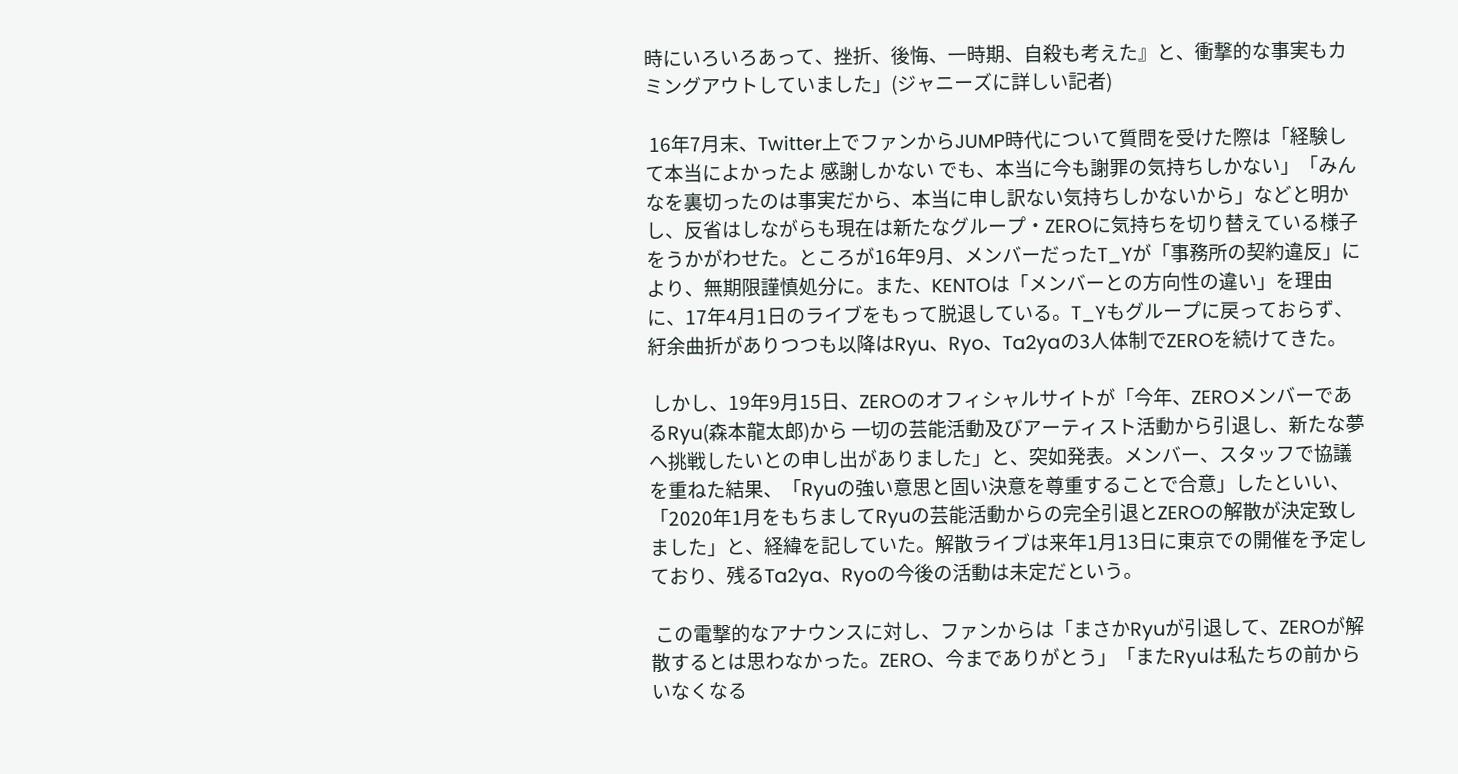時にいろいろあって、挫折、後悔、一時期、自殺も考えた』と、衝撃的な事実もカミングアウトしていました」(ジャニーズに詳しい記者)

 16年7月末、Twitter上でファンからJUMP時代について質問を受けた際は「経験して本当によかったよ 感謝しかない でも、本当に今も謝罪の気持ちしかない」「みんなを裏切ったのは事実だから、本当に申し訳ない気持ちしかないから」などと明かし、反省はしながらも現在は新たなグループ・ZEROに気持ちを切り替えている様子をうかがわせた。ところが16年9月、メンバーだったT_Yが「事務所の契約違反」により、無期限謹慎処分に。また、KENTOは「メンバーとの方向性の違い」を理由に、17年4月1日のライブをもって脱退している。T_Yもグループに戻っておらず、紆余曲折がありつつも以降はRyu、Ryo、Ta2yaの3人体制でZEROを続けてきた。

 しかし、19年9月15日、ZEROのオフィシャルサイトが「今年、ZEROメンバーであるRyu(森本龍太郎)から 一切の芸能活動及びアーティスト活動から引退し、新たな夢へ挑戦したいとの申し出がありました」と、突如発表。メンバー、スタッフで協議を重ねた結果、「Ryuの強い意思と固い決意を尊重することで合意」したといい、「2020年1月をもちましてRyuの芸能活動からの完全引退とZEROの解散が決定致しました」と、経緯を記していた。解散ライブは来年1月13日に東京での開催を予定しており、残るTa2ya、Ryoの今後の活動は未定だという。

 この電撃的なアナウンスに対し、ファンからは「まさかRyuが引退して、ZEROが解散するとは思わなかった。ZERO、今までありがとう」「またRyuは私たちの前からいなくなる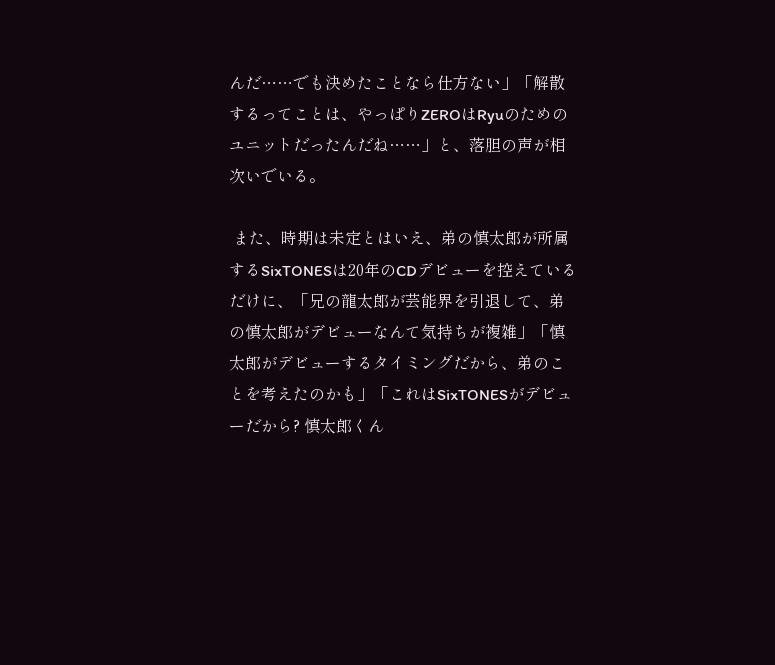んだ……でも決めたことなら仕方ない」「解散するってことは、やっぱりZEROはRyuのためのユニットだったんだね……」と、落胆の声が相次いでいる。

 また、時期は未定とはいえ、弟の慎太郎が所属するSixTONESは20年のCDデビューを控えているだけに、「兄の龍太郎が芸能界を引退して、弟の慎太郎がデビューなんて気持ちが複雑」「慎太郎がデビューするタイミングだから、弟のことを考えたのかも」「これはSixTONESがデビューだから? 慎太郎くん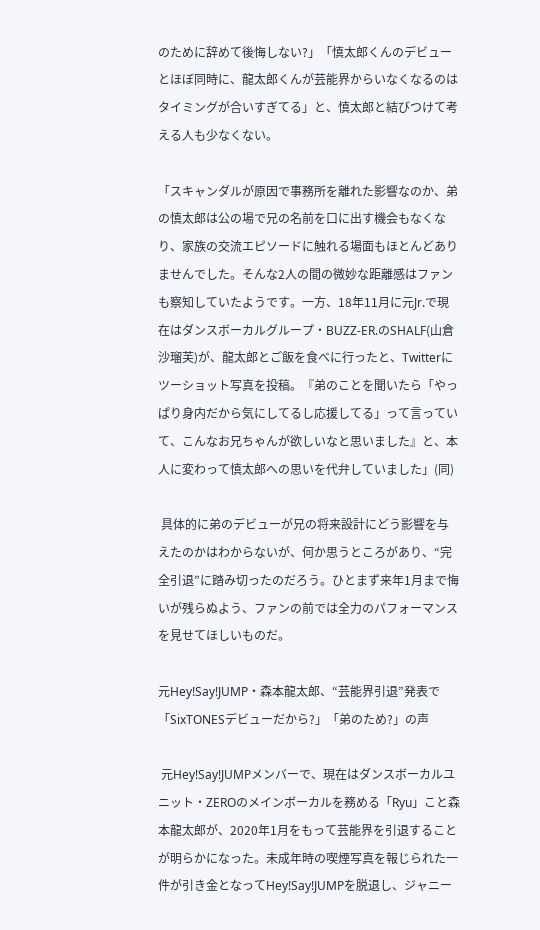のために辞めて後悔しない?」「慎太郎くんのデビューとほぼ同時に、龍太郎くんが芸能界からいなくなるのはタイミングが合いすぎてる」と、慎太郎と結びつけて考える人も少なくない。

「スキャンダルが原因で事務所を離れた影響なのか、弟の慎太郎は公の場で兄の名前を口に出す機会もなくなり、家族の交流エピソードに触れる場面もほとんどありませんでした。そんな2人の間の微妙な距離感はファンも察知していたようです。一方、18年11月に元Jr.で現在はダンスボーカルグループ・BUZZ-ER.のSHALF(山倉沙瑠芙)が、龍太郎とご飯を食べに行ったと、Twitterにツーショット写真を投稿。『弟のことを聞いたら「やっぱり身内だから気にしてるし応援してる」って言っていて、こんなお兄ちゃんが欲しいなと思いました』と、本人に変わって慎太郎への思いを代弁していました」(同)

 具体的に弟のデビューが兄の将来設計にどう影響を与えたのかはわからないが、何か思うところがあり、“完全引退”に踏み切ったのだろう。ひとまず来年1月まで悔いが残らぬよう、ファンの前では全力のパフォーマンスを見せてほしいものだ。

元Hey!Say!JUMP・森本龍太郎、“芸能界引退”発表で「SixTONESデビューだから?」「弟のため?」の声

 元Hey!Say!JUMPメンバーで、現在はダンスボーカルユニット・ZEROのメインボーカルを務める「Ryu」こと森本龍太郎が、2020年1月をもって芸能界を引退することが明らかになった。未成年時の喫煙写真を報じられた一件が引き金となってHey!Say!JUMPを脱退し、ジャニー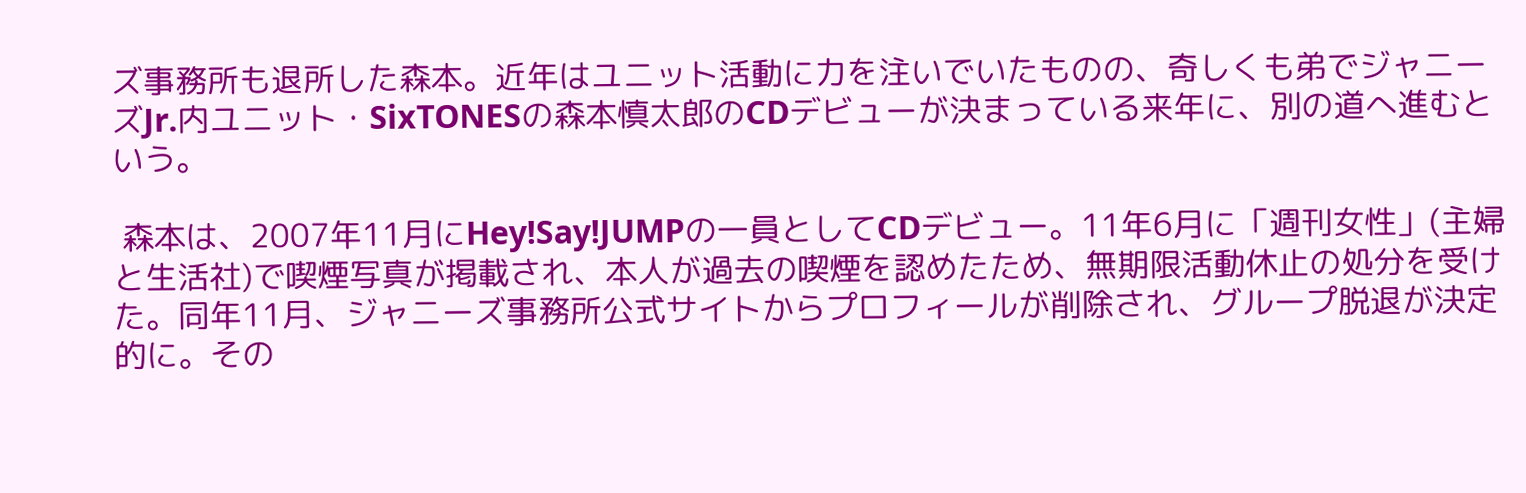ズ事務所も退所した森本。近年はユニット活動に力を注いでいたものの、奇しくも弟でジャニーズJr.内ユニット・SixTONESの森本慎太郎のCDデビューが決まっている来年に、別の道へ進むという。

 森本は、2007年11月にHey!Say!JUMPの一員としてCDデビュー。11年6月に「週刊女性」(主婦と生活社)で喫煙写真が掲載され、本人が過去の喫煙を認めたため、無期限活動休止の処分を受けた。同年11月、ジャニーズ事務所公式サイトからプロフィールが削除され、グループ脱退が決定的に。その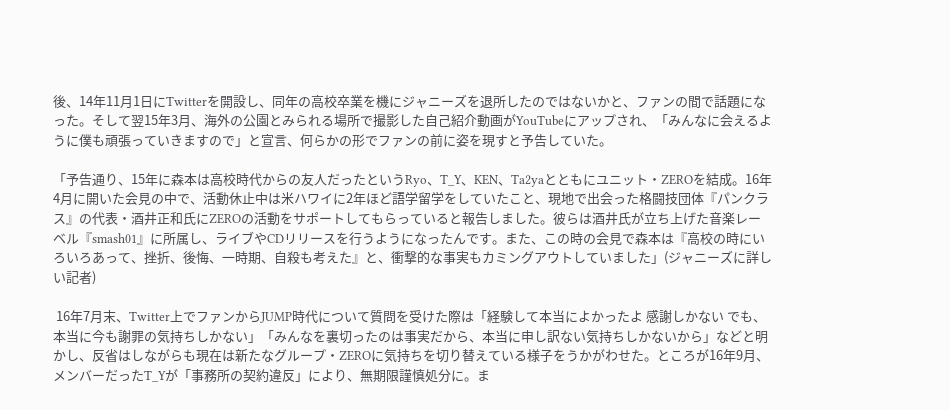後、14年11月1日にTwitterを開設し、同年の高校卒業を機にジャニーズを退所したのではないかと、ファンの間で話題になった。そして翌15年3月、海外の公園とみられる場所で撮影した自己紹介動画がYouTubeにアップされ、「みんなに会えるように僕も頑張っていきますので」と宣言、何らかの形でファンの前に姿を現すと予告していた。

「予告通り、15年に森本は高校時代からの友人だったというRyo、T_Y、KEN、Ta2yaとともにユニット・ZEROを結成。16年4月に開いた会見の中で、活動休止中は米ハワイに2年ほど語学留学をしていたこと、現地で出会った格闘技団体『パンクラス』の代表・酒井正和氏にZEROの活動をサポートしてもらっていると報告しました。彼らは酒井氏が立ち上げた音楽レーベル『smash01』に所属し、ライブやCDリリースを行うようになったんです。また、この時の会見で森本は『高校の時にいろいろあって、挫折、後悔、一時期、自殺も考えた』と、衝撃的な事実もカミングアウトしていました」(ジャニーズに詳しい記者)

 16年7月末、Twitter上でファンからJUMP時代について質問を受けた際は「経験して本当によかったよ 感謝しかない でも、本当に今も謝罪の気持ちしかない」「みんなを裏切ったのは事実だから、本当に申し訳ない気持ちしかないから」などと明かし、反省はしながらも現在は新たなグループ・ZEROに気持ちを切り替えている様子をうかがわせた。ところが16年9月、メンバーだったT_Yが「事務所の契約違反」により、無期限謹慎処分に。ま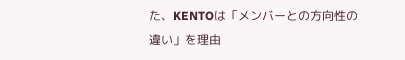た、KENTOは「メンバーとの方向性の違い」を理由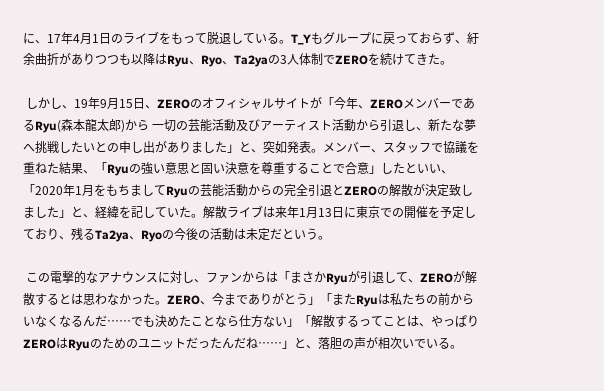に、17年4月1日のライブをもって脱退している。T_Yもグループに戻っておらず、紆余曲折がありつつも以降はRyu、Ryo、Ta2yaの3人体制でZEROを続けてきた。

 しかし、19年9月15日、ZEROのオフィシャルサイトが「今年、ZEROメンバーであるRyu(森本龍太郎)から 一切の芸能活動及びアーティスト活動から引退し、新たな夢へ挑戦したいとの申し出がありました」と、突如発表。メンバー、スタッフで協議を重ねた結果、「Ryuの強い意思と固い決意を尊重することで合意」したといい、「2020年1月をもちましてRyuの芸能活動からの完全引退とZEROの解散が決定致しました」と、経緯を記していた。解散ライブは来年1月13日に東京での開催を予定しており、残るTa2ya、Ryoの今後の活動は未定だという。

 この電撃的なアナウンスに対し、ファンからは「まさかRyuが引退して、ZEROが解散するとは思わなかった。ZERO、今までありがとう」「またRyuは私たちの前からいなくなるんだ……でも決めたことなら仕方ない」「解散するってことは、やっぱりZEROはRyuのためのユニットだったんだね……」と、落胆の声が相次いでいる。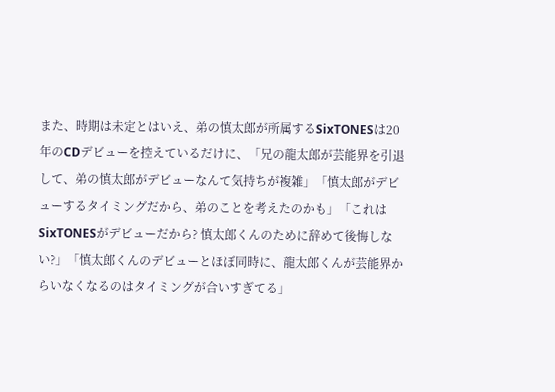また、時期は未定とはいえ、弟の慎太郎が所属するSixTONESは20年のCDデビューを控えているだけに、「兄の龍太郎が芸能界を引退して、弟の慎太郎がデビューなんて気持ちが複雑」「慎太郎がデビューするタイミングだから、弟のことを考えたのかも」「これはSixTONESがデビューだから? 慎太郎くんのために辞めて後悔しない?」「慎太郎くんのデビューとほぼ同時に、龍太郎くんが芸能界からいなくなるのはタイミングが合いすぎてる」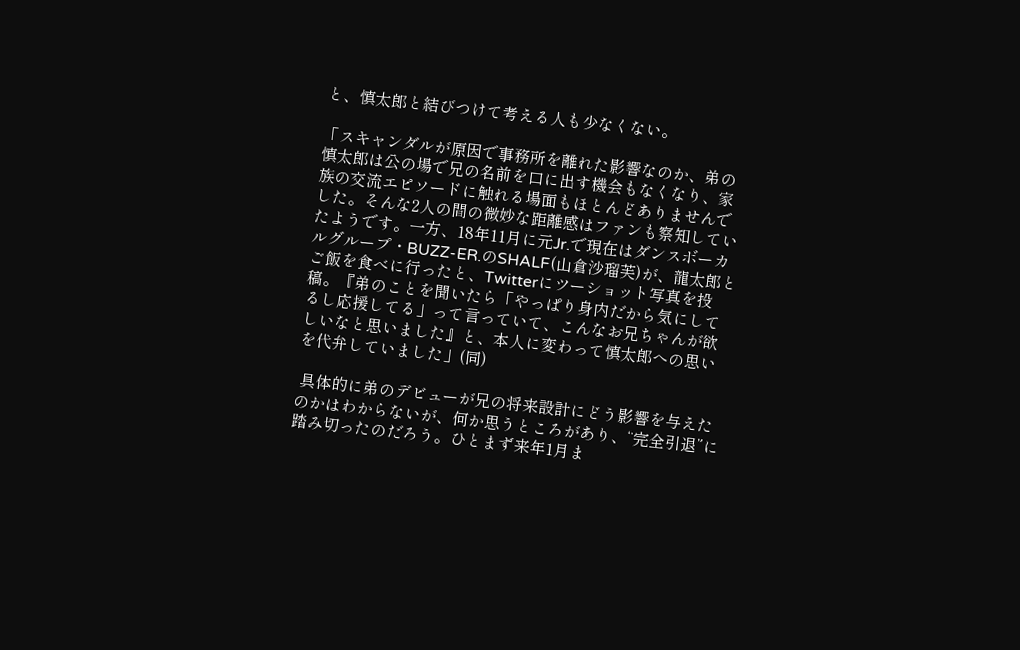と、慎太郎と結びつけて考える人も少なくない。

「スキャンダルが原因で事務所を離れた影響なのか、弟の慎太郎は公の場で兄の名前を口に出す機会もなくなり、家族の交流エピソードに触れる場面もほとんどありませんでした。そんな2人の間の微妙な距離感はファンも察知していたようです。一方、18年11月に元Jr.で現在はダンスボーカルグループ・BUZZ-ER.のSHALF(山倉沙瑠芙)が、龍太郎とご飯を食べに行ったと、Twitterにツーショット写真を投稿。『弟のことを聞いたら「やっぱり身内だから気にしてるし応援してる」って言っていて、こんなお兄ちゃんが欲しいなと思いました』と、本人に変わって慎太郎への思いを代弁していました」(同)

 具体的に弟のデビューが兄の将来設計にどう影響を与えたのかはわからないが、何か思うところがあり、“完全引退”に踏み切ったのだろう。ひとまず来年1月ま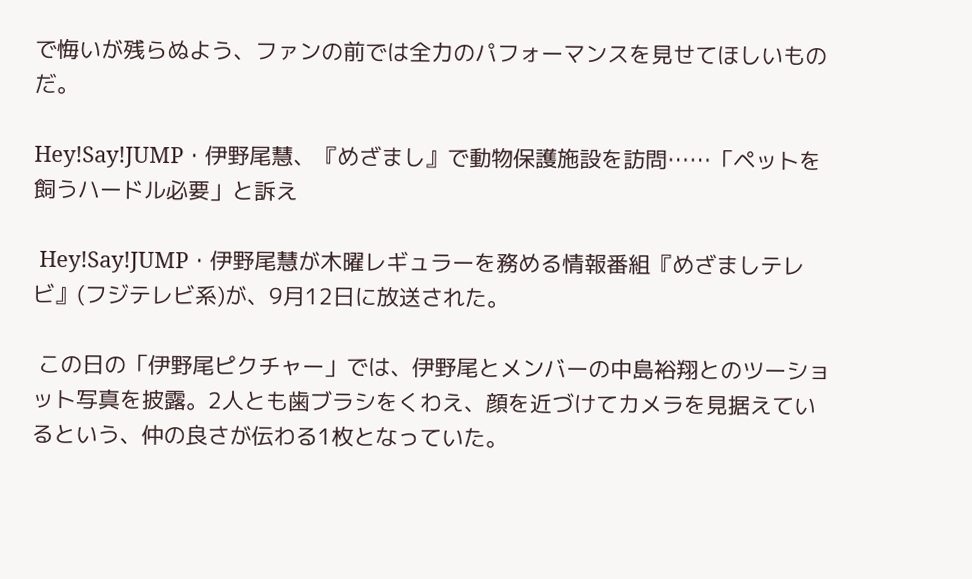で悔いが残らぬよう、ファンの前では全力のパフォーマンスを見せてほしいものだ。

Hey!Say!JUMP・伊野尾慧、『めざまし』で動物保護施設を訪問……「ペットを飼うハードル必要」と訴え

 Hey!Say!JUMP・伊野尾慧が木曜レギュラーを務める情報番組『めざましテレビ』(フジテレビ系)が、9月12日に放送された。

 この日の「伊野尾ピクチャー」では、伊野尾とメンバーの中島裕翔とのツーショット写真を披露。2人とも歯ブラシをくわえ、顔を近づけてカメラを見据えているという、仲の良さが伝わる1枚となっていた。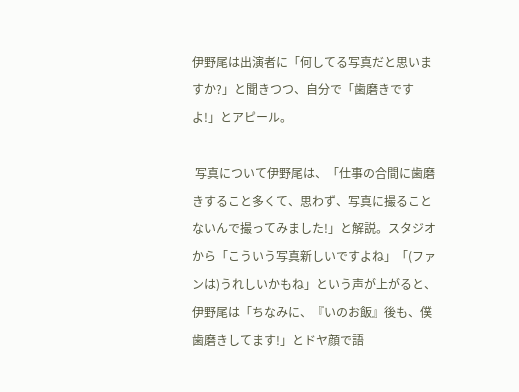伊野尾は出演者に「何してる写真だと思いますか?」と聞きつつ、自分で「歯磨きですよ!」とアピール。

 写真について伊野尾は、「仕事の合間に歯磨きすること多くて、思わず、写真に撮ることないんで撮ってみました!」と解説。スタジオから「こういう写真新しいですよね」「(ファンは)うれしいかもね」という声が上がると、伊野尾は「ちなみに、『いのお飯』後も、僕歯磨きしてます!」とドヤ顔で語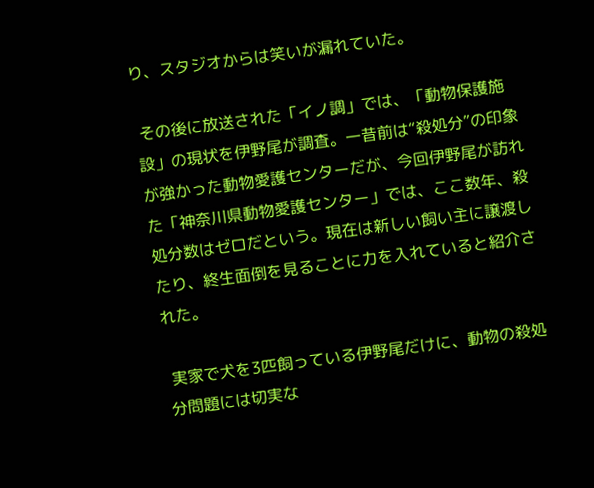り、スタジオからは笑いが漏れていた。

 その後に放送された「イノ調」では、「動物保護施設」の現状を伊野尾が調査。一昔前は“殺処分”の印象が強かった動物愛護センターだが、今回伊野尾が訪れた「神奈川県動物愛護センター」では、ここ数年、殺処分数はゼロだという。現在は新しい飼い主に譲渡したり、終生面倒を見ることに力を入れていると紹介された。

 実家で犬を3匹飼っている伊野尾だけに、動物の殺処分問題には切実な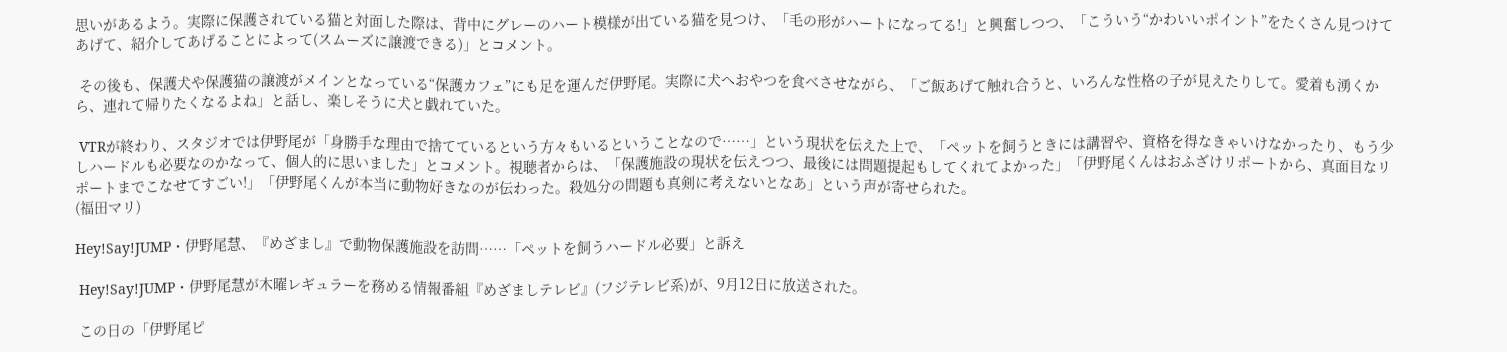思いがあるよう。実際に保護されている猫と対面した際は、背中にグレーのハート模様が出ている猫を見つけ、「毛の形がハートになってる!」と興奮しつつ、「こういう“かわいいポイント”をたくさん見つけてあげて、紹介してあげることによって(スムーズに譲渡できる)」とコメント。

 その後も、保護犬や保護猫の譲渡がメインとなっている“保護カフェ”にも足を運んだ伊野尾。実際に犬へおやつを食べさせながら、「ご飯あげて触れ合うと、いろんな性格の子が見えたりして。愛着も湧くから、連れて帰りたくなるよね」と話し、楽しそうに犬と戯れていた。

 VTRが終わり、スタジオでは伊野尾が「身勝手な理由で捨てているという方々もいるということなので……」という現状を伝えた上で、「ペットを飼うときには講習や、資格を得なきゃいけなかったり、もう少しハードルも必要なのかなって、個人的に思いました」とコメント。視聴者からは、「保護施設の現状を伝えつつ、最後には問題提起もしてくれてよかった」「伊野尾くんはおふざけリポートから、真面目なリポートまでこなせてすごい!」「伊野尾くんが本当に動物好きなのが伝わった。殺処分の問題も真剣に考えないとなあ」という声が寄せられた。
(福田マリ)

Hey!Say!JUMP・伊野尾慧、『めざまし』で動物保護施設を訪問……「ペットを飼うハードル必要」と訴え

 Hey!Say!JUMP・伊野尾慧が木曜レギュラーを務める情報番組『めざましテレビ』(フジテレビ系)が、9月12日に放送された。

 この日の「伊野尾ピ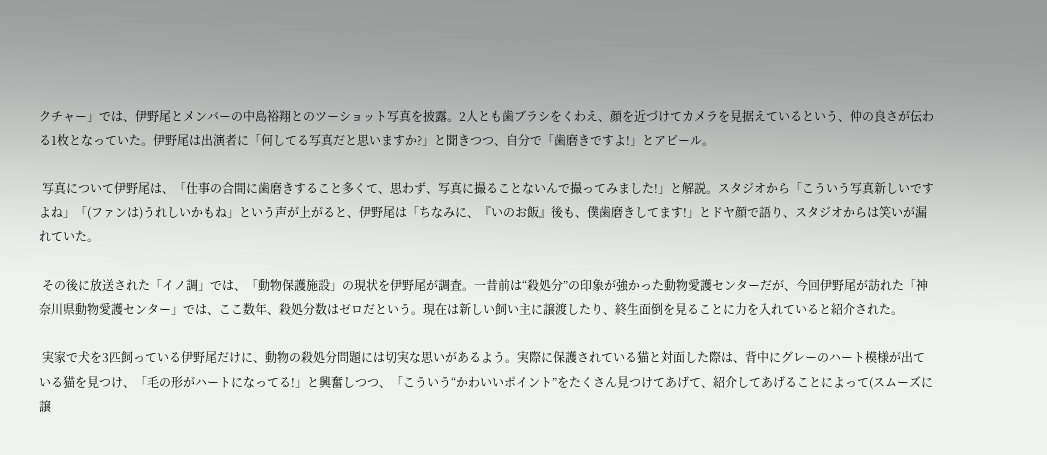クチャー」では、伊野尾とメンバーの中島裕翔とのツーショット写真を披露。2人とも歯ブラシをくわえ、顔を近づけてカメラを見据えているという、仲の良さが伝わる1枚となっていた。伊野尾は出演者に「何してる写真だと思いますか?」と聞きつつ、自分で「歯磨きですよ!」とアピール。

 写真について伊野尾は、「仕事の合間に歯磨きすること多くて、思わず、写真に撮ることないんで撮ってみました!」と解説。スタジオから「こういう写真新しいですよね」「(ファンは)うれしいかもね」という声が上がると、伊野尾は「ちなみに、『いのお飯』後も、僕歯磨きしてます!」とドヤ顔で語り、スタジオからは笑いが漏れていた。

 その後に放送された「イノ調」では、「動物保護施設」の現状を伊野尾が調査。一昔前は“殺処分”の印象が強かった動物愛護センターだが、今回伊野尾が訪れた「神奈川県動物愛護センター」では、ここ数年、殺処分数はゼロだという。現在は新しい飼い主に譲渡したり、終生面倒を見ることに力を入れていると紹介された。

 実家で犬を3匹飼っている伊野尾だけに、動物の殺処分問題には切実な思いがあるよう。実際に保護されている猫と対面した際は、背中にグレーのハート模様が出ている猫を見つけ、「毛の形がハートになってる!」と興奮しつつ、「こういう“かわいいポイント”をたくさん見つけてあげて、紹介してあげることによって(スムーズに譲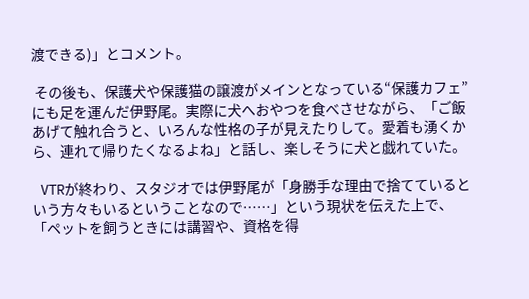渡できる)」とコメント。

 その後も、保護犬や保護猫の譲渡がメインとなっている“保護カフェ”にも足を運んだ伊野尾。実際に犬へおやつを食べさせながら、「ご飯あげて触れ合うと、いろんな性格の子が見えたりして。愛着も湧くから、連れて帰りたくなるよね」と話し、楽しそうに犬と戯れていた。

 VTRが終わり、スタジオでは伊野尾が「身勝手な理由で捨てているという方々もいるということなので……」という現状を伝えた上で、「ペットを飼うときには講習や、資格を得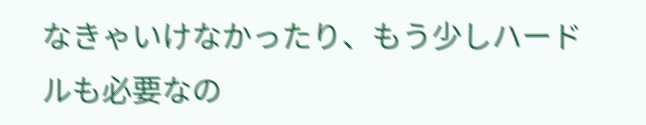なきゃいけなかったり、もう少しハードルも必要なの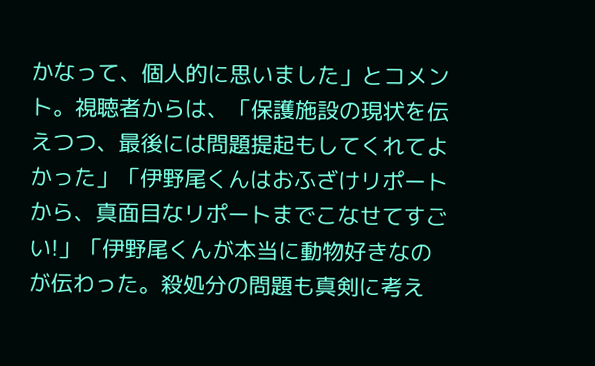かなって、個人的に思いました」とコメント。視聴者からは、「保護施設の現状を伝えつつ、最後には問題提起もしてくれてよかった」「伊野尾くんはおふざけリポートから、真面目なリポートまでこなせてすごい!」「伊野尾くんが本当に動物好きなのが伝わった。殺処分の問題も真剣に考え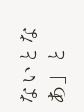ないとなあ」と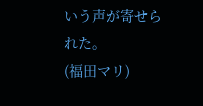いう声が寄せられた。
(福田マリ)